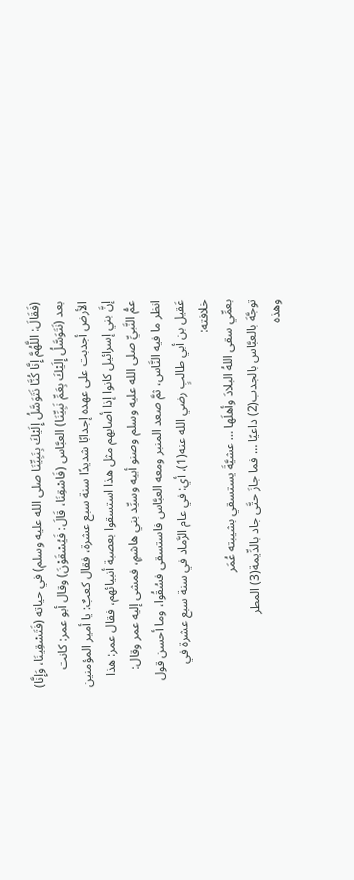(فَقَالَ: اللَّهُمَّ إِنَّا كُنَّا نَتَوَسَّلُ إِلَيْكَ بِنَبِيِّنَا صلى الله عليه وسلم) في حياته (فَتَسْقِينَا، وَإِنَّا) بعد (نَتَوَسَّلُ إِلَيْكَ بِعَمِّ نَبِيِّنَا) العبَّاس (فَاسْقِنَا، قَالَ: فَيُسْقَوْنَ) وقال أبو عمر: كانت الأرض أجدبت على عهده إجدابًا شديدًا سنة سبع عشرة، فقال كعبٌ: يا أمير المؤمنين إنَّ بني إسرائيل كانوا إذا أصابهم مثل هذا استسقوا بعصبة أنبيائهم، فقال عمر: هذا عمُّ النَّبيِّ صلى الله عليه وسلم وصنو أبيه وسيِّد بني هاشمٍ، فمشى إليه عمر وقال: انظر ما فيه النَّاس، ثمَّ صعد المنبر ومعه العبَّاس فاستسقى فسُقُوا، وما أحسن قول عَقيل بن أبي طالبٍ رضي الله عنه(1)، أي: في عام الرَّماد في سنة سبع عشرة في خلافته:
بعمِّي سقى اللهُ البلادَ وأهلَها … عشيَّةَ يستسقي بشيبته عُمَر
توجَّهَ بالعبَّاس بالجدب(2) داعيًا … فما جازَ حتَّى جاد بالدِّيمة(3) المطر
وهذه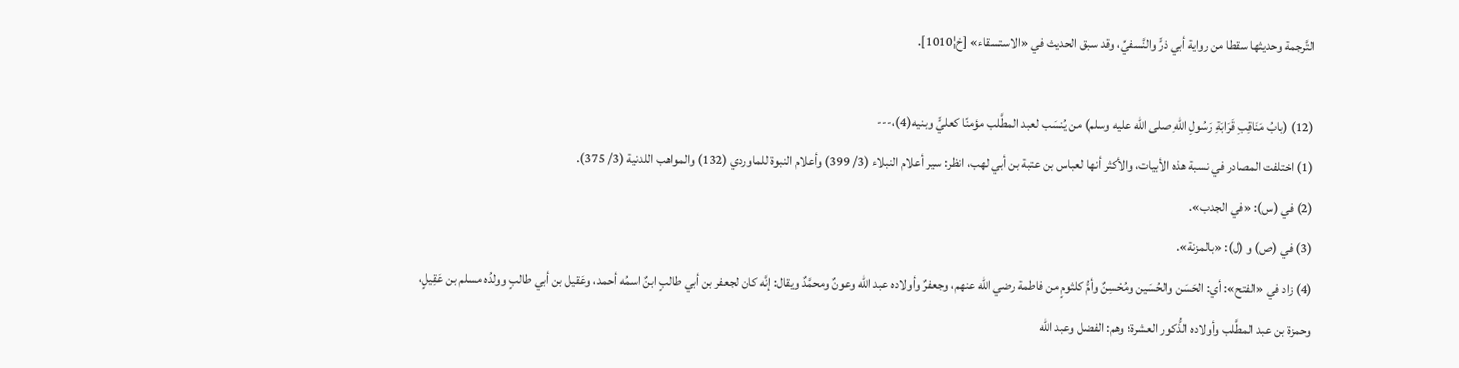التَّرجمة وحديثها سقطا من رواية أبي ذرٍّ والنَّسفيِّ، وقد سبق الحديث في «الاستسقاء» [خ¦1010].

(12) (بابُ مَنَاقِبِ قَرَابَةِ رَسُولِ اللهِ صلى الله عليه وسلم) من يُنسَب لعبد المطَّلب مؤمنًا كعليٍّ وبنيه(4)،---
(1) اختلفت المصادر في نسبة هذه الأبيات، والأكثر أنها لعباس بن عتبة بن أبي لهب، انظر: سير أعلام النبلاء (3/ 399) وأعلام النبوة للماوردي (132) والمواهب اللدنية (3/ 375).
(2) في (س): «في الجدب».
(3) في (ص) و (ل): «بالمزنة».
(4) زاد في «الفتح»: أي: الحَسَن والحُسَين ومُحْسِنٌ وأمُّ كلثومٍ من فاطمة رضي الله عنهم، وجعفرٌ وأولاده عبد الله وعونٌ ومحمَّدٌ ويقال: إنَّه كان لجعفر بن أبي طالبٍ ابنٌ اسمُه أحمد، وعَقيل بن أبي طالبٍ وولدُه مسلم بن عَقِيلٍ، وحمزة بن عبد المطَّلب وأولاده الذُّكور العشرة؛ وهم: الفضل وعبد الله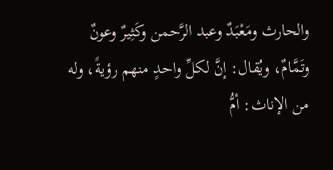والحارث ومَعْبَدٌ وعبد الرَّحمن وكَثِيرٌ وعونٌ وتَمَّامٌ، ويُقال: إنَّ لكلِّ واحدٍ منهم رؤيةً، وله من الإناث: أمُّ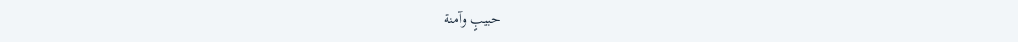حبيبٍ وآمنة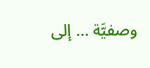وصفيَّة … إلى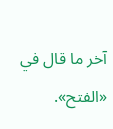آخر ما قال في «الفتح».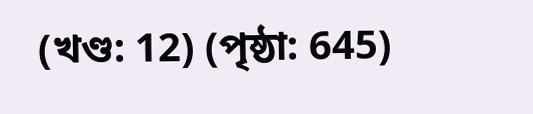(খণ্ড: 12) (পৃষ্ঠা: 645)